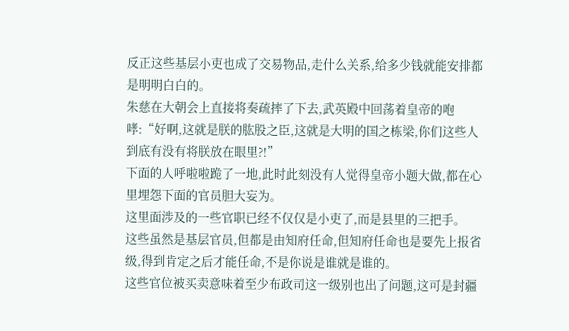反正这些基层小吏也成了交易物品,走什么关系,给多少钱就能安排都是明明白白的。
朱慈在大朝会上直接将奏疏摔了下去,武英殿中回荡着皇帝的咆哮:“好啊,这就是朕的肱股之臣,这就是大明的国之栋梁,你们这些人到底有没有将朕放在眼里?!”
下面的人呼啦啦跪了一地,此时此刻没有人觉得皇帝小题大做,都在心里埋怨下面的官员胆大妄为。
这里面涉及的一些官职已经不仅仅是小吏了,而是县里的三把手。
这些虽然是基层官员,但都是由知府任命,但知府任命也是要先上报省级,得到肯定之后才能任命,不是你说是谁就是谁的。
这些官位被买卖意味着至少布政司这一级别也出了问题,这可是封疆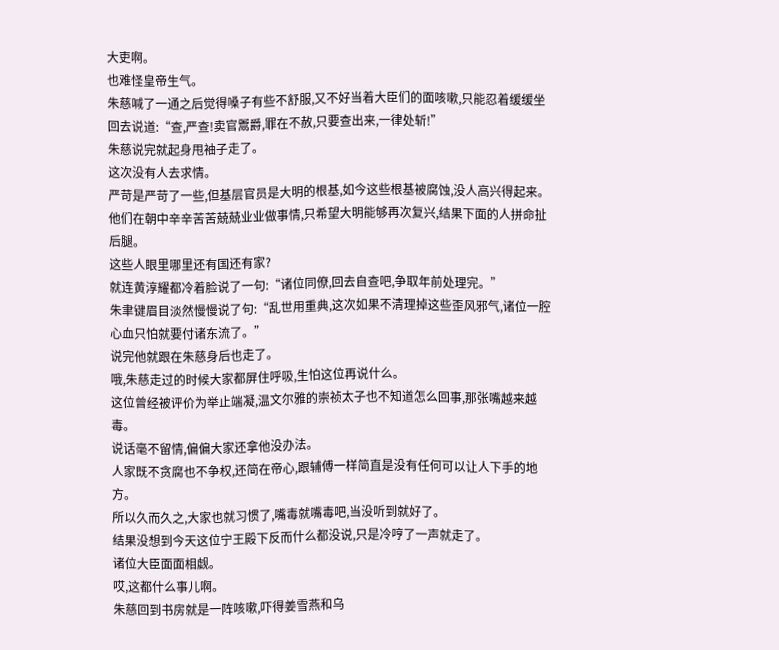大吏啊。
也难怪皇帝生气。
朱慈喊了一通之后觉得嗓子有些不舒服,又不好当着大臣们的面咳嗽,只能忍着缓缓坐回去说道:“查,严查!卖官鬻爵,罪在不赦,只要查出来,一律处斩!”
朱慈说完就起身甩袖子走了。
这次没有人去求情。
严苛是严苛了一些,但基层官员是大明的根基,如今这些根基被腐蚀,没人高兴得起来。
他们在朝中辛辛苦苦兢兢业业做事情,只希望大明能够再次复兴,结果下面的人拼命扯后腿。
这些人眼里哪里还有国还有家?
就连黄淳耀都冷着脸说了一句:“诸位同僚,回去自查吧,争取年前处理完。”
朱聿键眉目淡然慢慢说了句:“乱世用重典,这次如果不清理掉这些歪风邪气,诸位一腔心血只怕就要付诸东流了。”
说完他就跟在朱慈身后也走了。
哦,朱慈走过的时候大家都屏住呼吸,生怕这位再说什么。
这位曾经被评价为举止端凝,温文尔雅的崇祯太子也不知道怎么回事,那张嘴越来越毒。
说话毫不留情,偏偏大家还拿他没办法。
人家既不贪腐也不争权,还简在帝心,跟辅傅一样简直是没有任何可以让人下手的地方。
所以久而久之,大家也就习惯了,嘴毒就嘴毒吧,当没听到就好了。
结果没想到今天这位宁王殿下反而什么都没说,只是冷哼了一声就走了。
诸位大臣面面相觑。
哎,这都什么事儿啊。
朱慈回到书房就是一阵咳嗽,吓得姜雪燕和乌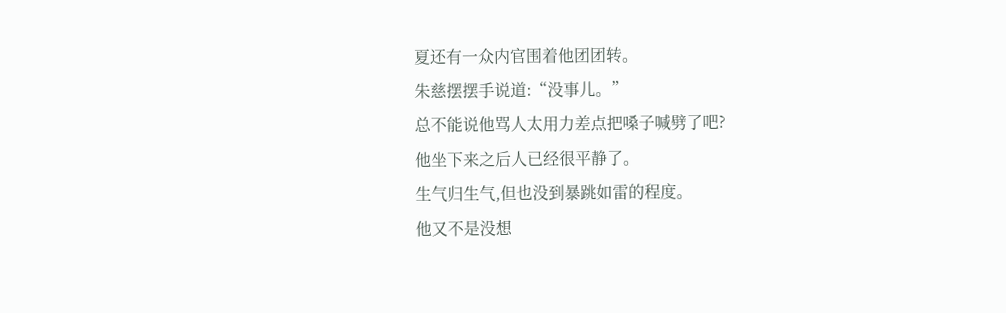夏还有一众内官围着他团团转。
朱慈摆摆手说道:“没事儿。”
总不能说他骂人太用力差点把嗓子喊劈了吧?
他坐下来之后人已经很平静了。
生气归生气,但也没到暴跳如雷的程度。
他又不是没想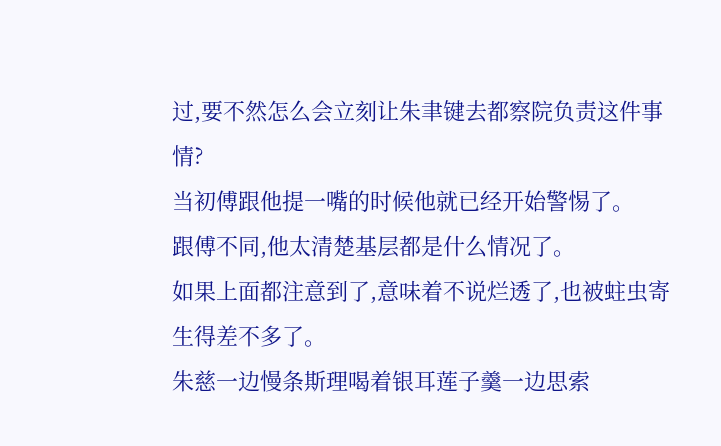过,要不然怎么会立刻让朱聿键去都察院负责这件事情?
当初傅跟他提一嘴的时候他就已经开始警惕了。
跟傅不同,他太清楚基层都是什么情况了。
如果上面都注意到了,意味着不说烂透了,也被蛀虫寄生得差不多了。
朱慈一边慢条斯理喝着银耳莲子羹一边思索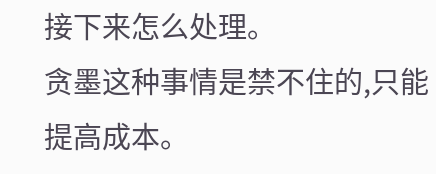接下来怎么处理。
贪墨这种事情是禁不住的,只能提高成本。